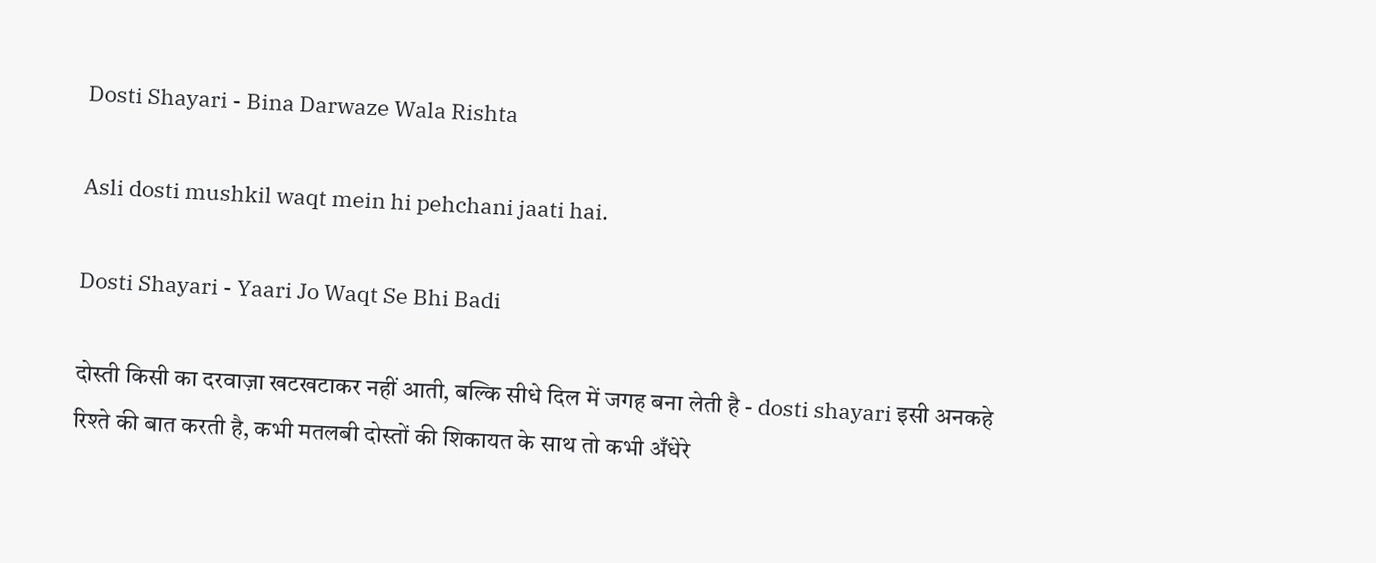Dosti Shayari - Bina Darwaze Wala Rishta

Asli dosti mushkil waqt mein hi pehchani jaati hai.

Dosti Shayari - Yaari Jo Waqt Se Bhi Badi

दोस्ती किसी का दरवाज़ा खटखटाकर नहीं आती, बल्कि सीधे दिल में जगह बना लेती है - dosti shayari इसी अनकहे रिश्ते की बात करती है, कभी मतलबी दोस्तों की शिकायत के साथ तो कभी अँधेरे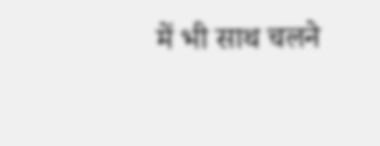में भी साथ चलने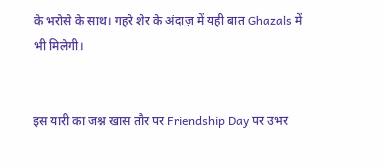के भरोसे के साथ। गहरे शेर के अंदाज़ में यही बात Ghazals में भी मिलेगी।


इस यारी का जश्न खास तौर पर Friendship Day पर उभर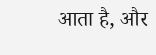आता है, और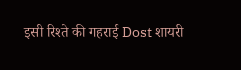इसी रिश्ते की गहराई Dost शायरी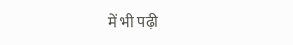में भी पढ़ी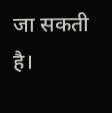जा सकती है।